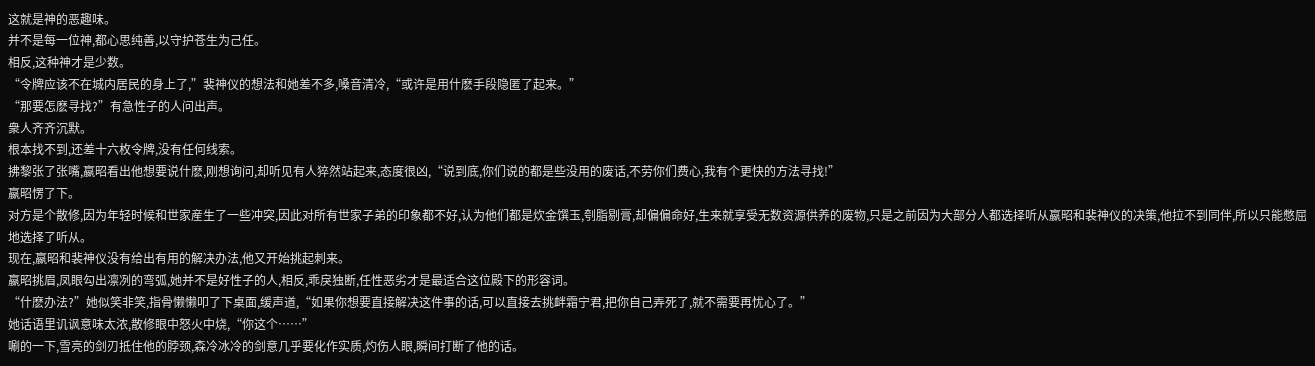这就是神的恶趣味。
并不是每一位神,都心思纯善,以守护苍生为己任。
相反,这种神才是少数。
“令牌应该不在城内居民的身上了,”裴神仪的想法和她差不多,嗓音清冷,“或许是用什麽手段隐匿了起来。”
“那要怎麽寻找?”有急性子的人问出声。
衆人齐齐沉默。
根本找不到,还差十六枚令牌,没有任何线索。
拂黎张了张嘴,嬴昭看出他想要说什麽,刚想询问,却听见有人猝然站起来,态度很凶,“说到底,你们说的都是些没用的废话,不劳你们费心,我有个更快的方法寻找!”
嬴昭愣了下。
对方是个散修,因为年轻时候和世家産生了一些冲突,因此对所有世家子弟的印象都不好,认为他们都是炊金馔玉,刳脂剔膏,却偏偏命好,生来就享受无数资源供养的废物,只是之前因为大部分人都选择听从嬴昭和裴神仪的决策,他拉不到同伴,所以只能憋屈地选择了听从。
现在,嬴昭和裴神仪没有给出有用的解决办法,他又开始挑起刺来。
嬴昭挑眉,凤眼勾出凛冽的弯弧,她并不是好性子的人,相反,乖戾独断,任性恶劣才是最适合这位殿下的形容词。
“什麽办法?”她似笑非笑,指骨懒懒叩了下桌面,缓声道,“如果你想要直接解决这件事的话,可以直接去挑衅霜宁君,把你自己弄死了,就不需要再忧心了。”
她话语里讥讽意味太浓,散修眼中怒火中烧,“你这个……”
唰的一下,雪亮的剑刃抵住他的脖颈,森冷冰冷的剑意几乎要化作实质,灼伤人眼,瞬间打断了他的话。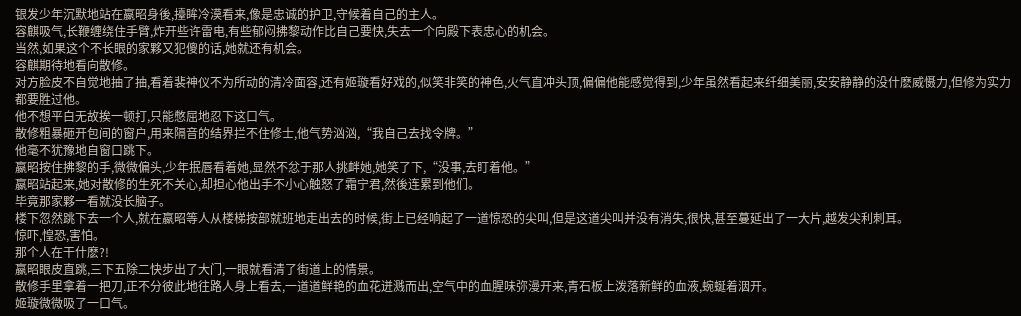银发少年沉默地站在嬴昭身後,擡眸冷漠看来,像是忠诚的护卫,守候着自己的主人。
容麒吸气,长鞭缠绕住手臂,炸开些许雷电,有些郁闷拂黎动作比自己要快,失去一个向殿下表忠心的机会。
当然,如果这个不长眼的家夥又犯傻的话,她就还有机会。
容麒期待地看向散修。
对方脸皮不自觉地抽了抽,看着裴神仪不为所动的清冷面容,还有姬璇看好戏的,似笑非笑的神色,火气直冲头顶,偏偏他能感觉得到,少年虽然看起来纤细美丽,安安静静的没什麽威慑力,但修为实力都要胜过他。
他不想平白无故挨一顿打,只能憋屈地忍下这口气。
散修粗暴砸开包间的窗户,用来隔音的结界拦不住修士,他气势汹汹,“我自己去找令牌。”
他毫不犹豫地自窗口跳下。
嬴昭按住拂黎的手,微微偏头,少年抿唇看着她,显然不忿于那人挑衅她,她笑了下,“没事,去盯着他。”
嬴昭站起来,她对散修的生死不关心,却担心他出手不小心触怒了霜宁君,然後连累到他们。
毕竟那家夥一看就没长脑子。
楼下忽然跳下去一个人,就在嬴昭等人从楼梯按部就班地走出去的时候,街上已经响起了一道惊恐的尖叫,但是这道尖叫并没有消失,很快,甚至蔓延出了一大片,越发尖利刺耳。
惊吓,惶恐,害怕。
那个人在干什麽?!
嬴昭眼皮直跳,三下五除二快步出了大门,一眼就看清了街道上的情景。
散修手里拿着一把刀,正不分彼此地往路人身上看去,一道道鲜艳的血花迸溅而出,空气中的血腥味弥漫开来,青石板上泼落新鲜的血液,蜿蜒着洇开。
姬璇微微吸了一口气。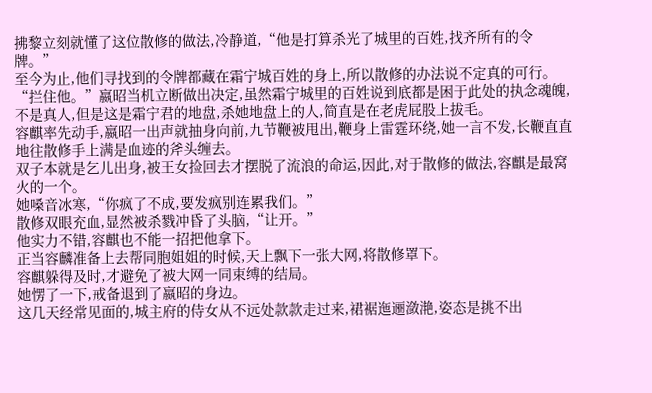拂黎立刻就懂了这位散修的做法,冷静道,“他是打算杀光了城里的百姓,找齐所有的令牌。”
至今为止,他们寻找到的令牌都藏在霜宁城百姓的身上,所以散修的办法说不定真的可行。
“拦住他。”嬴昭当机立断做出决定,虽然霜宁城里的百姓说到底都是困于此处的执念魂魄,不是真人,但是这是霜宁君的地盘,杀她地盘上的人,简直是在老虎屁股上拔毛。
容麒率先动手,嬴昭一出声就抽身向前,九节鞭被甩出,鞭身上雷霆环绕,她一言不发,长鞭直直地往散修手上满是血迹的斧头缠去。
双子本就是乞儿出身,被王女捡回去才摆脱了流浪的命运,因此,对于散修的做法,容麒是最窝火的一个。
她嗓音冰寒,“你疯了不成,要发疯别连累我们。”
散修双眼充血,显然被杀戮冲昏了头脑,“让开。”
他实力不错,容麒也不能一招把他拿下。
正当容麟准备上去帮同胞姐姐的时候,天上飘下一张大网,将散修罩下。
容麒躲得及时,才避免了被大网一同束缚的结局。
她愣了一下,戒备退到了嬴昭的身边。
这几天经常见面的,城主府的侍女从不远处款款走过来,裙裾迤逦潋滟,姿态是挑不出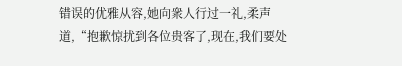错误的优雅从容,她向衆人行过一礼,柔声道,“抱歉惊扰到各位贵客了,现在,我们要处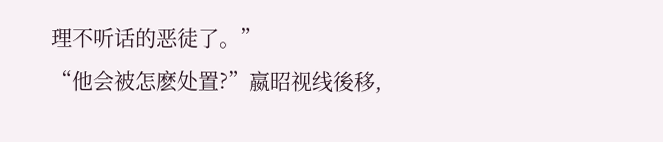理不听话的恶徒了。”
“他会被怎麽处置?”嬴昭视线後移,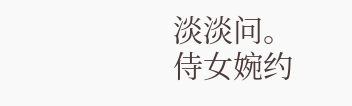淡淡问。
侍女婉约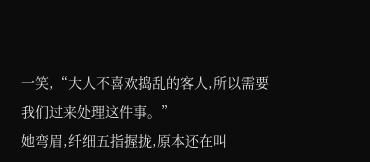一笑,“大人不喜欢捣乱的客人,所以需要我们过来处理这件事。”
她弯眉,纤细五指握拢,原本还在叫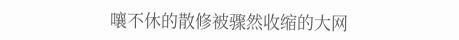嚷不休的散修被骤然收缩的大网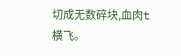切成无数碎块,血肉t横飞。